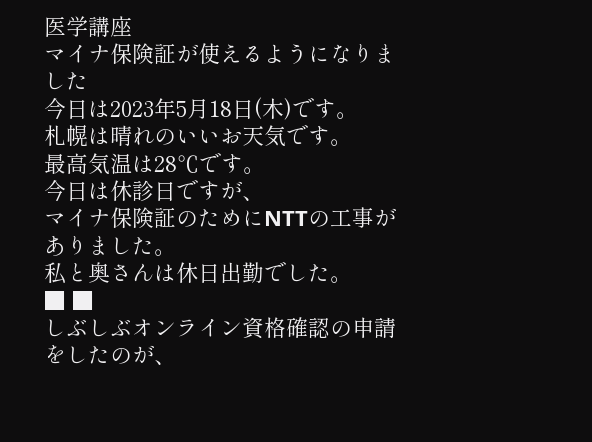医学講座
マイナ保険証が使えるようになりました
今日は2023年5月18日(木)です。
札幌は晴れのいいお天気です。
最高気温は28℃です。
今日は休診日ですが、
マイナ保険証のためにNTTの工事がありました。
私と奥さんは休日出勤でした。
■ ■
しぶしぶオンライン資格確認の申請をしたのが、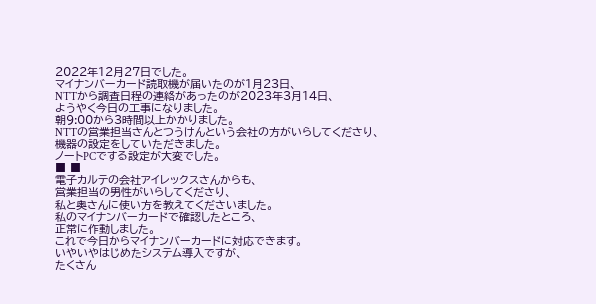2022年12月27日でした。
マイナンバーカード読取機が届いたのが1月23日、
NTTから調査日程の連絡があったのが2023年3月14日、
ようやく今日の工事になりました。
朝9:00から3時間以上かかりました。
NTTの営業担当さんとつうけんという会社の方がいらしてくださり、
機器の設定をしていただきました。
ノートPCでする設定が大変でした。
■ ■
電子カルテの会社アイレックスさんからも、
営業担当の男性がいらしてくださり、
私と奥さんに使い方を教えてくださいました。
私のマイナンバーカードで確認したところ、
正常に作動しました。
これで今日からマイナンバーカードに対応できます。
いやいやはじめたシステム導入ですが、
たくさん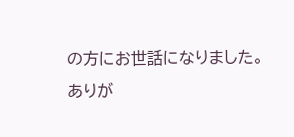の方にお世話になりました。
ありが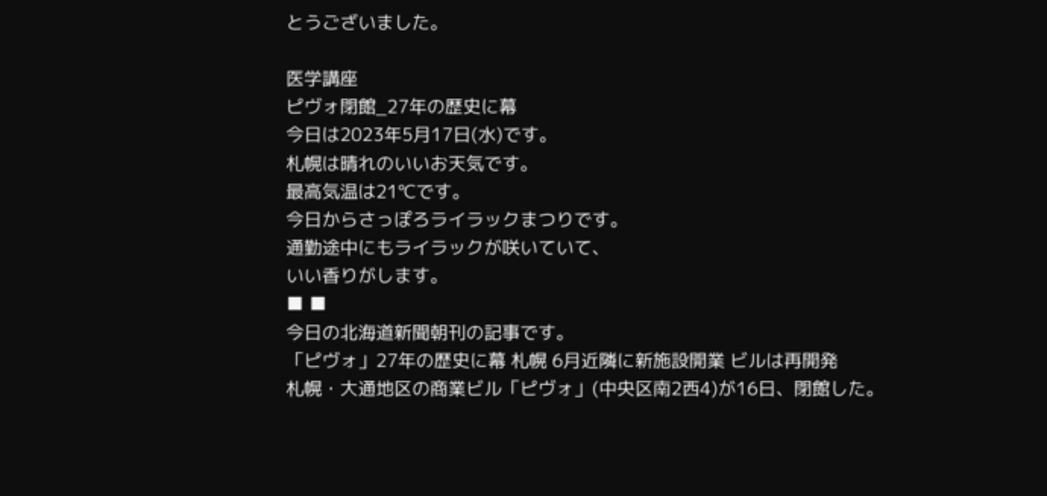とうございました。

医学講座
ピヴォ閉館_27年の歴史に幕
今日は2023年5月17日(水)です。
札幌は晴れのいいお天気です。
最高気温は21℃です。
今日からさっぽろライラックまつりです。
通勤途中にもライラックが咲いていて、
いい香りがします。
■ ■
今日の北海道新聞朝刊の記事です。
「ピヴォ」27年の歴史に幕 札幌 6月近隣に新施設開業 ビルは再開発
札幌・大通地区の商業ビル「ピヴォ」(中央区南2西4)が16日、閉館した。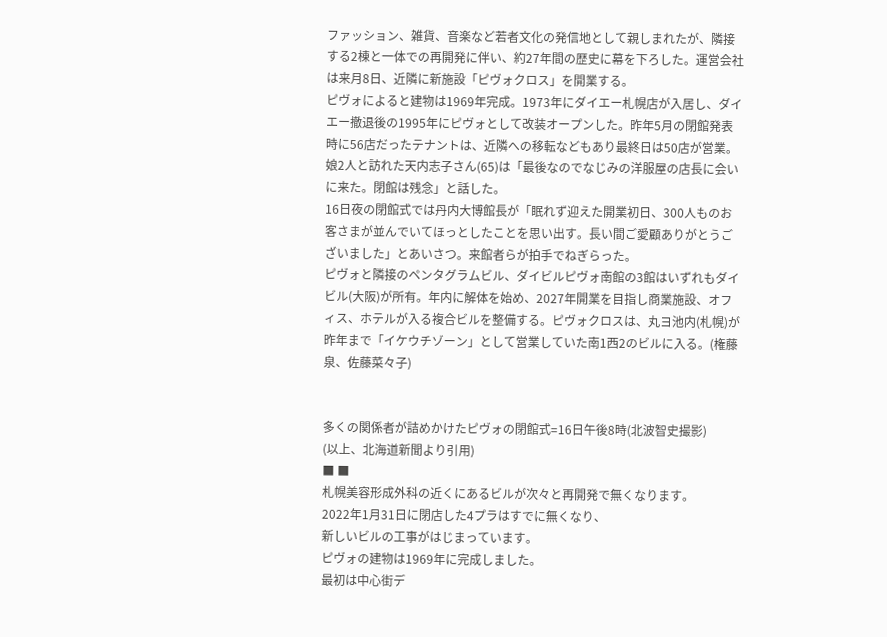ファッション、雑貨、音楽など若者文化の発信地として親しまれたが、隣接する2棟と一体での再開発に伴い、約27年間の歴史に幕を下ろした。運営会社は来月8日、近隣に新施設「ピヴォクロス」を開業する。
ピヴォによると建物は1969年完成。1973年にダイエー札幌店が入居し、ダイエー撤退後の1995年にピヴォとして改装オープンした。昨年5月の閉館発表時に56店だったテナントは、近隣への移転などもあり最終日は50店が営業。娘2人と訪れた天内志子さん(65)は「最後なのでなじみの洋服屋の店長に会いに来た。閉館は残念」と話した。
16日夜の閉館式では丹内大博館長が「眠れず迎えた開業初日、300人ものお客さまが並んでいてほっとしたことを思い出す。長い間ご愛顧ありがとうございました」とあいさつ。来館者らが拍手でねぎらった。
ピヴォと隣接のペンタグラムビル、ダイビルピヴォ南館の3館はいずれもダイビル(大阪)が所有。年内に解体を始め、2027年開業を目指し商業施設、オフィス、ホテルが入る複合ビルを整備する。ピヴォクロスは、丸ヨ池内(札幌)が昨年まで「イケウチゾーン」として営業していた南1西2のビルに入る。(権藤泉、佐藤菜々子)


多くの関係者が詰めかけたピヴォの閉館式=16日午後8時(北波智史撮影)
(以上、北海道新聞より引用)
■ ■
札幌美容形成外科の近くにあるビルが次々と再開発で無くなります。
2022年1月31日に閉店した4プラはすでに無くなり、
新しいビルの工事がはじまっています。
ピヴォの建物は1969年に完成しました。
最初は中心街デ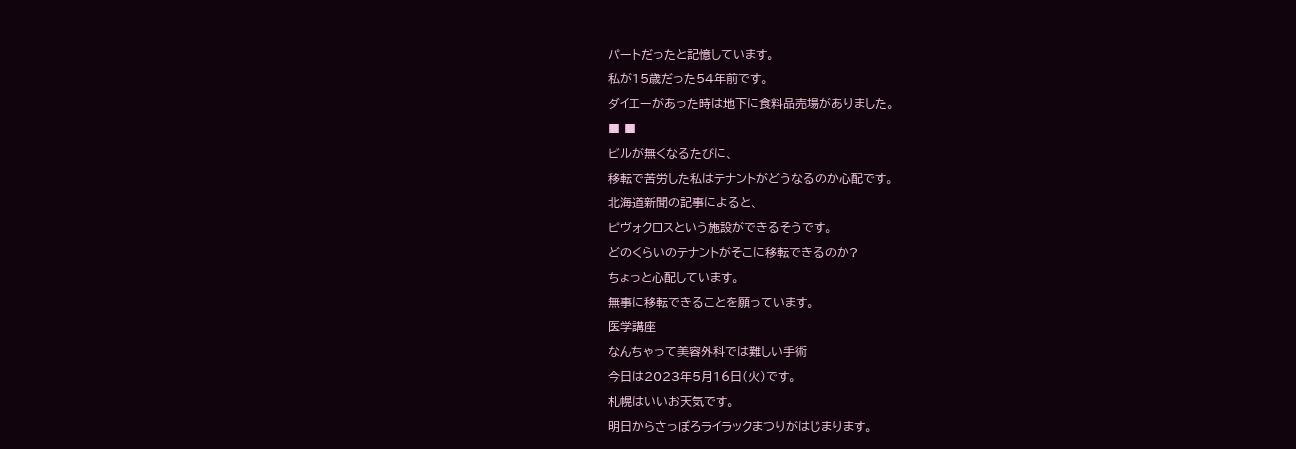パートだったと記憶しています。
私が15歳だった54年前です。
ダイエーがあった時は地下に食料品売場がありました。
■ ■
ビルが無くなるたびに、
移転で苦労した私はテナントがどうなるのか心配です。
北海道新聞の記事によると、
ピヴォクロスという施設ができるそうです。
どのくらいのテナントがそこに移転できるのか?
ちょっと心配しています。
無事に移転できることを願っています。
医学講座
なんちゃって美容外科では難しい手術
今日は2023年5月16日(火)です。
札幌はいいお天気です。
明日からさっぽろライラックまつりがはじまります。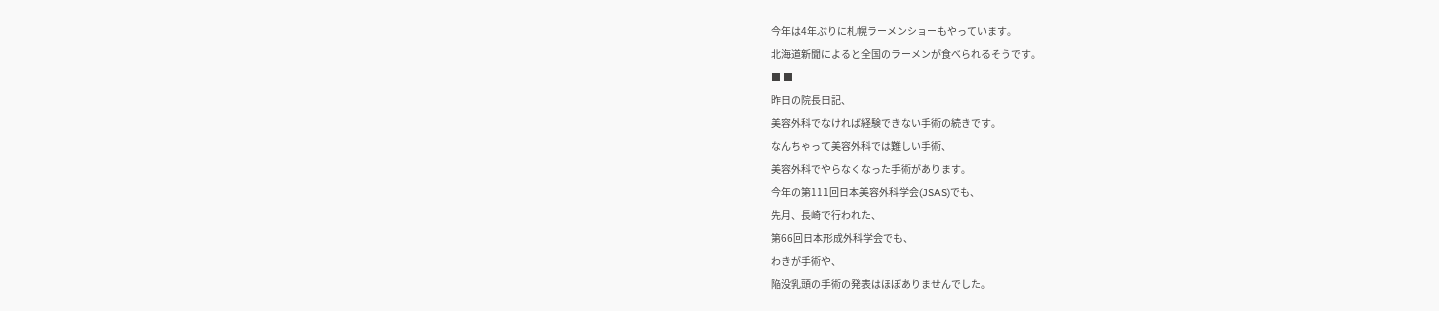今年は4年ぶりに札幌ラーメンショーもやっています。
北海道新聞によると全国のラーメンが食べられるそうです。
■ ■
昨日の院長日記、
美容外科でなければ経験できない手術の続きです。
なんちゃって美容外科では難しい手術、
美容外科でやらなくなった手術があります。
今年の第111回日本美容外科学会(JSAS)でも、
先月、長崎で行われた、
第66回日本形成外科学会でも、
わきが手術や、
陥没乳頭の手術の発表はほぼありませんでした。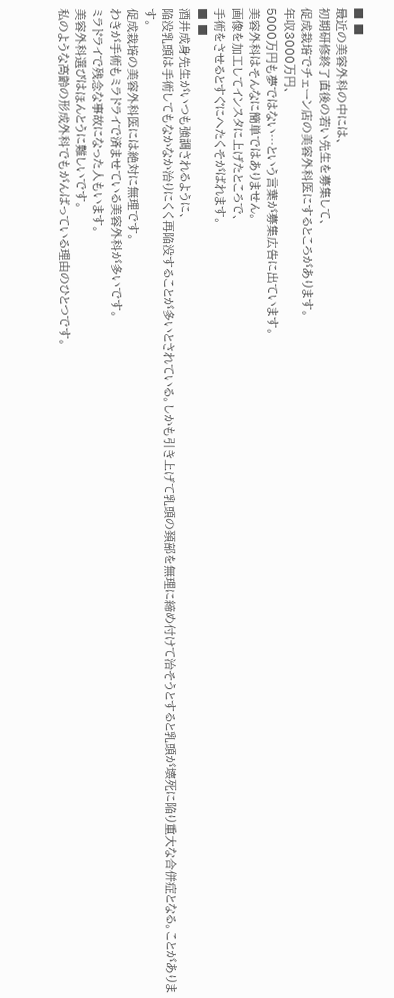■ ■
最近の美容外科の中には、
初期研修終了直後の若い先生を募集して、
促成栽培でチェーン店の美容外科医にするところがあります。
年収3000万円、
5000万円も夢ではない…という言葉が募集広告に出ています。
美容外科はそんなに簡単ではありません。
画像を加工してインスタに上げたところで、
手術をさせるとすぐにへたくそがばれます。
■ ■
酒井成身先生がいつも強調されるように、
陥没乳頭は手術してもなかなか治りにくく再陥没することが多いとされている。しかも引き上げて乳頭の頚部を無理に締め付けて治そうとすると乳頭が壊死に陥り重大な合併症となる。ことがあります。
促成栽培の美容外科医には絶対に無理です。
わきが手術もミラドライで済ませている美容外科が多いです。
ミラドライで残念な事故になった人もいます。
美容外科選びはほんとうに難しいです。
私のような高齢の形成外科でもがんばっている理由のひとつです。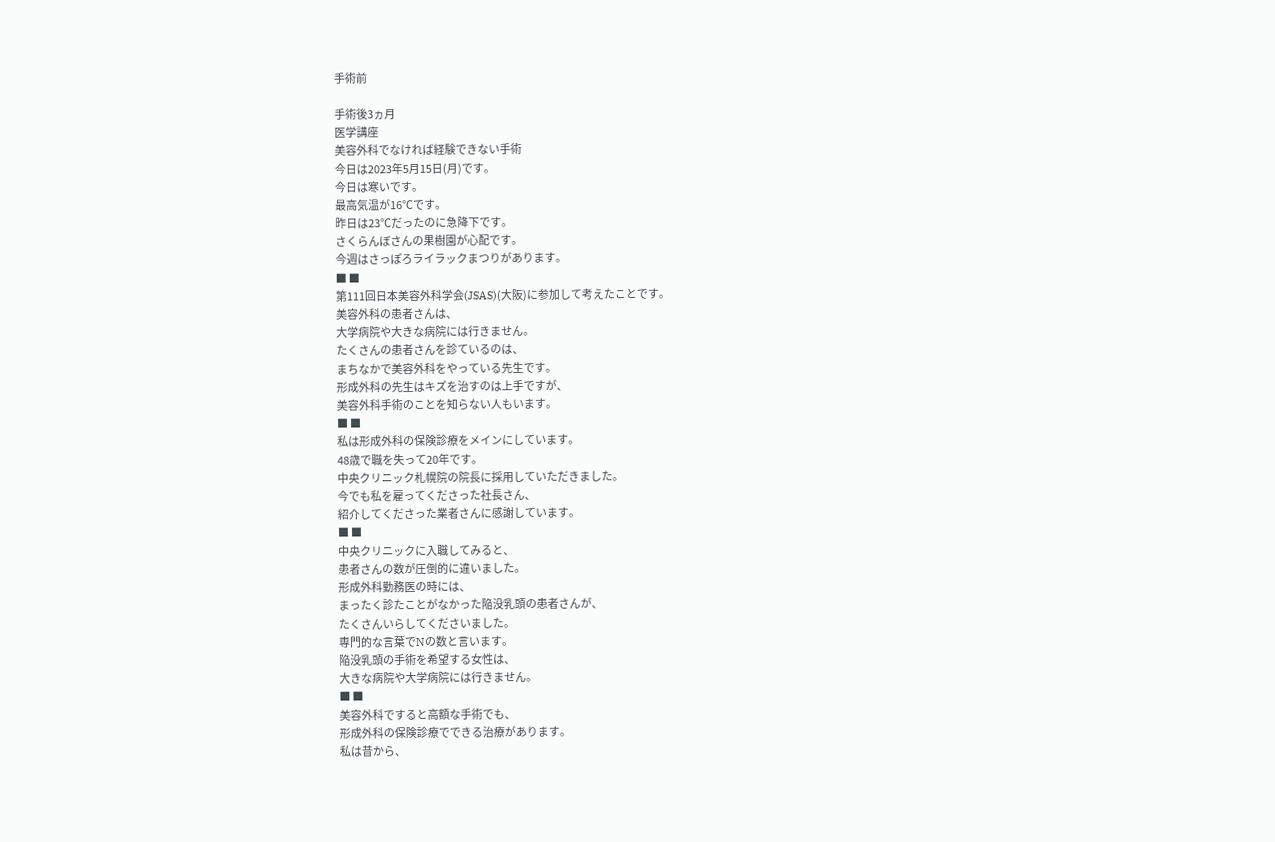手術前

手術後3ヵ月
医学講座
美容外科でなければ経験できない手術
今日は2023年5月15日(月)です。
今日は寒いです。
最高気温が16℃です。
昨日は23℃だったのに急降下です。
さくらんぼさんの果樹園が心配です。
今週はさっぽろライラックまつりがあります。
■ ■
第111回日本美容外科学会(JSAS)(大阪)に参加して考えたことです。
美容外科の患者さんは、
大学病院や大きな病院には行きません。
たくさんの患者さんを診ているのは、
まちなかで美容外科をやっている先生です。
形成外科の先生はキズを治すのは上手ですが、
美容外科手術のことを知らない人もいます。
■ ■
私は形成外科の保険診療をメインにしています。
48歳で職を失って20年です。
中央クリニック札幌院の院長に採用していただきました。
今でも私を雇ってくださった社長さん、
紹介してくださった業者さんに感謝しています。
■ ■
中央クリニックに入職してみると、
患者さんの数が圧倒的に違いました。
形成外科勤務医の時には、
まったく診たことがなかった陥没乳頭の患者さんが、
たくさんいらしてくださいました。
専門的な言葉でNの数と言います。
陥没乳頭の手術を希望する女性は、
大きな病院や大学病院には行きません。
■ ■
美容外科ですると高額な手術でも、
形成外科の保険診療でできる治療があります。
私は昔から、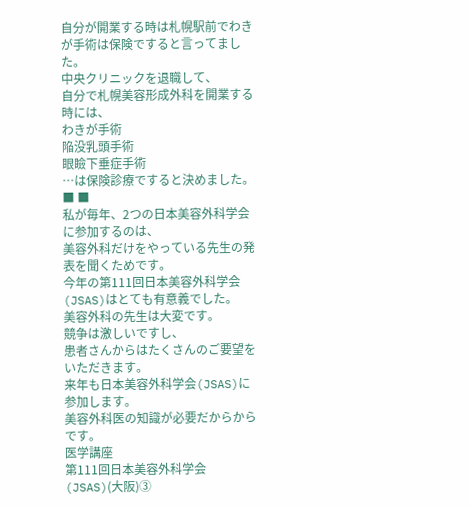自分が開業する時は札幌駅前でわきが手術は保険ですると言ってました。
中央クリニックを退職して、
自分で札幌美容形成外科を開業する時には、
わきが手術
陥没乳頭手術
眼瞼下垂症手術
…は保険診療ですると決めました。
■ ■
私が毎年、2つの日本美容外科学会に参加するのは、
美容外科だけをやっている先生の発表を聞くためです。
今年の第111回日本美容外科学会(JSAS)はとても有意義でした。
美容外科の先生は大変です。
競争は激しいですし、
患者さんからはたくさんのご要望をいただきます。
来年も日本美容外科学会(JSAS)に参加します。
美容外科医の知識が必要だからからです。
医学講座
第111回日本美容外科学会(JSAS)(大阪)③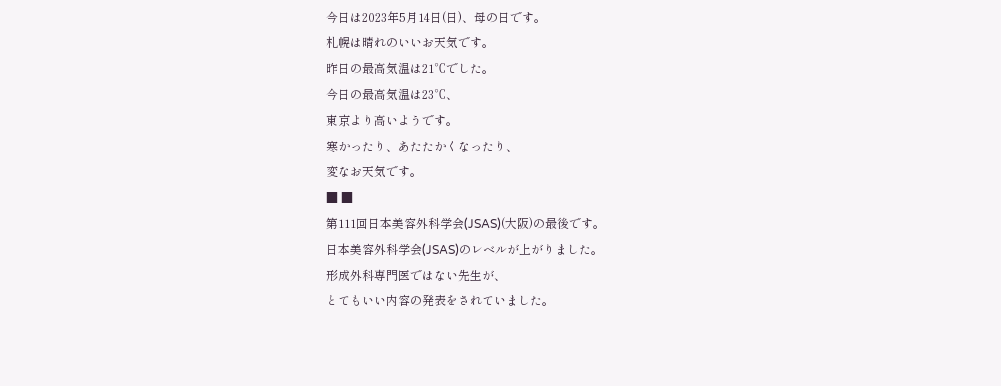今日は2023年5月14日(日)、母の日です。
札幌は晴れのいいお天気です。
昨日の最高気温は21℃でした。
今日の最高気温は23℃、
東京より高いようです。
寒かったり、あたたかくなったり、
変なお天気です。
■ ■
第111回日本美容外科学会(JSAS)(大阪)の最後です。
日本美容外科学会(JSAS)のレベルが上がりました。
形成外科専門医ではない先生が、
とてもいい内容の発表をされていました。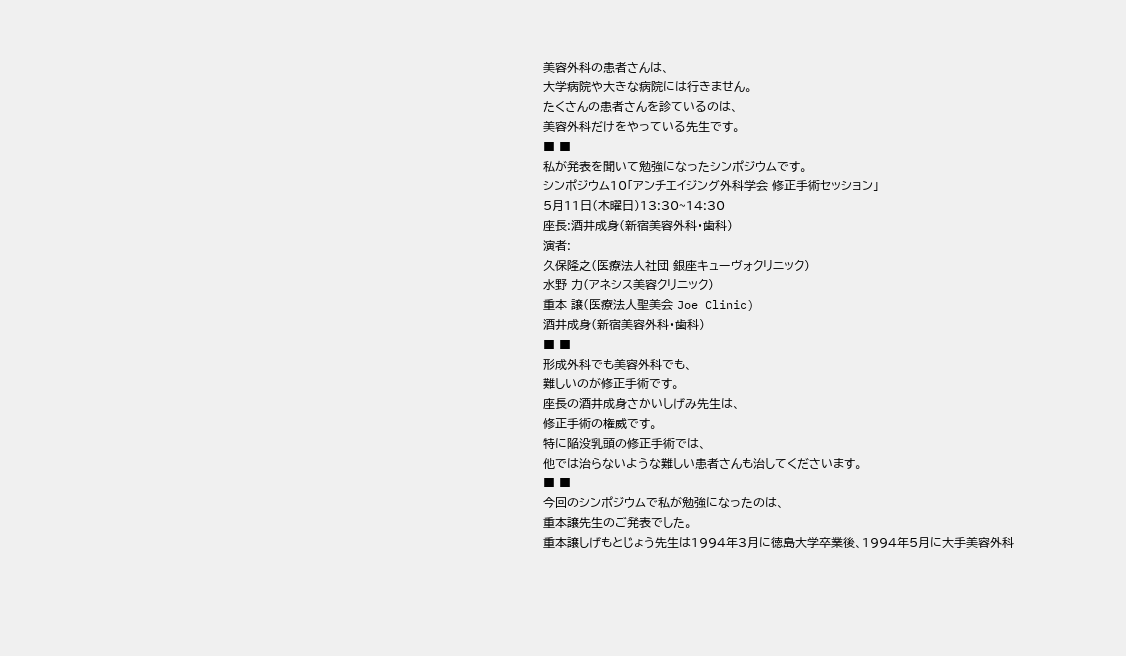美容外科の患者さんは、
大学病院や大きな病院には行きません。
たくさんの患者さんを診ているのは、
美容外科だけをやっている先生です。
■ ■
私が発表を聞いて勉強になったシンポジウムです。
シンポジウム10「アンチエイジング外科学会 修正手術セッション」
5月11日(木曜日)13:30~14:30
座長:酒井成身(新宿美容外科・歯科)
演者:
久保隆之(医療法人社団 銀座キューヴォクリニック)
水野 力(アネシス美容クリニック)
重本 譲(医療法人聖美会 Joe Clinic)
酒井成身(新宿美容外科・歯科)
■ ■
形成外科でも美容外科でも、
難しいのが修正手術です。
座長の酒井成身さかいしげみ先生は、
修正手術の権威です。
特に陥没乳頭の修正手術では、
他では治らないような難しい患者さんも治してくださいます。
■ ■
今回のシンポジウムで私が勉強になったのは、
重本譲先生のご発表でした。
重本譲しげもとじょう先生は1994年3月に徳島大学卒業後、1994年5月に大手美容外科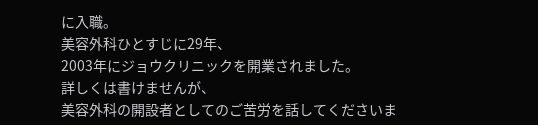に入職。
美容外科ひとすじに29年、
2003年にジョウクリニックを開業されました。
詳しくは書けませんが、
美容外科の開設者としてのご苦労を話してくださいま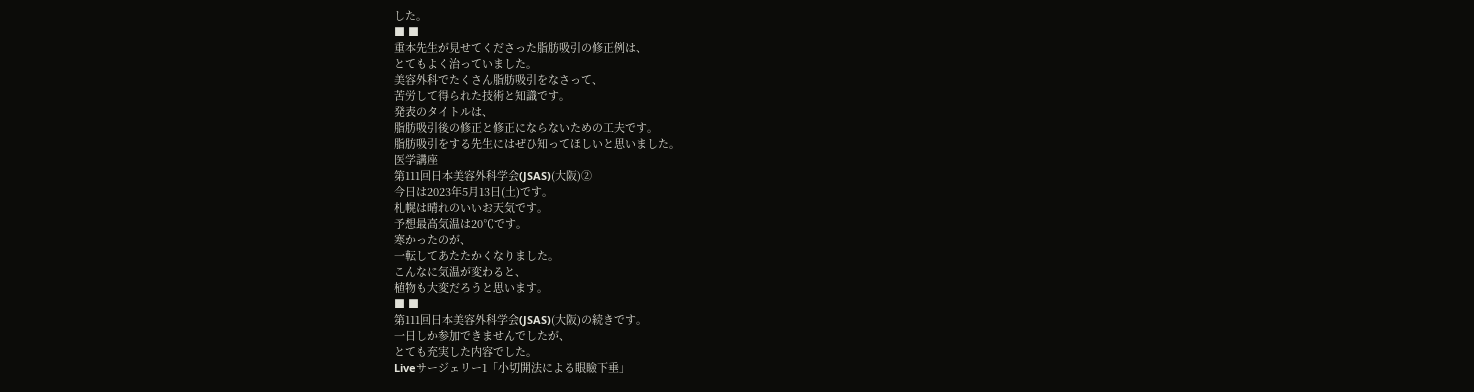した。
■ ■
重本先生が見せてくださった脂肪吸引の修正例は、
とてもよく治っていました。
美容外科でたくさん脂肪吸引をなさって、
苦労して得られた技術と知識です。
発表のタイトルは、
脂肪吸引後の修正と修正にならないための工夫です。
脂肪吸引をする先生にはぜひ知ってほしいと思いました。
医学講座
第111回日本美容外科学会(JSAS)(大阪)②
今日は2023年5月13日(土)です。
札幌は晴れのいいお天気です。
予想最高気温は20℃です。
寒かったのが、
一転してあたたかくなりました。
こんなに気温が変わると、
植物も大変だろうと思います。
■ ■
第111回日本美容外科学会(JSAS)(大阪)の続きです。
一日しか参加できませんでしたが、
とても充実した内容でした。
Liveサージェリー1「小切開法による眼瞼下垂」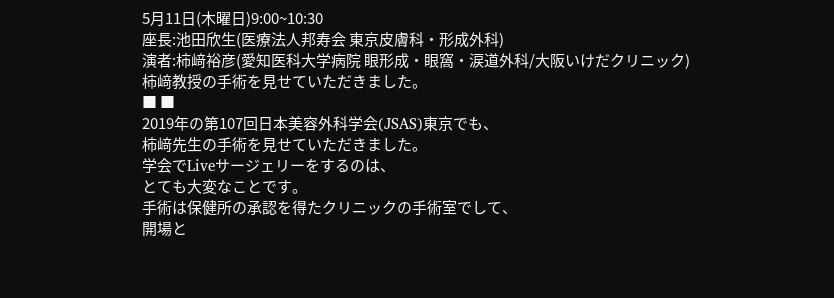5月11日(木曜日)9:00~10:30
座長:池田欣生(医療法人邦寿会 東京皮膚科・形成外科)
演者:柿﨑裕彦(愛知医科大学病院 眼形成・眼窩・涙道外科/大阪いけだクリニック)
柿﨑教授の手術を見せていただきました。
■ ■
2019年の第107回日本美容外科学会(JSAS)東京でも、
柿﨑先生の手術を見せていただきました。
学会でLiveサージェリーをするのは、
とても大変なことです。
手術は保健所の承認を得たクリニックの手術室でして、
開場と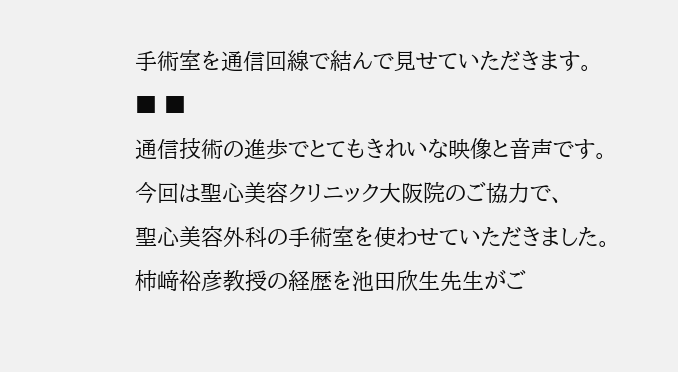手術室を通信回線で結んで見せていただきます。
■ ■
通信技術の進歩でとてもきれいな映像と音声です。
今回は聖心美容クリニック大阪院のご協力で、
聖心美容外科の手術室を使わせていただきました。
柿﨑裕彦教授の経歴を池田欣生先生がご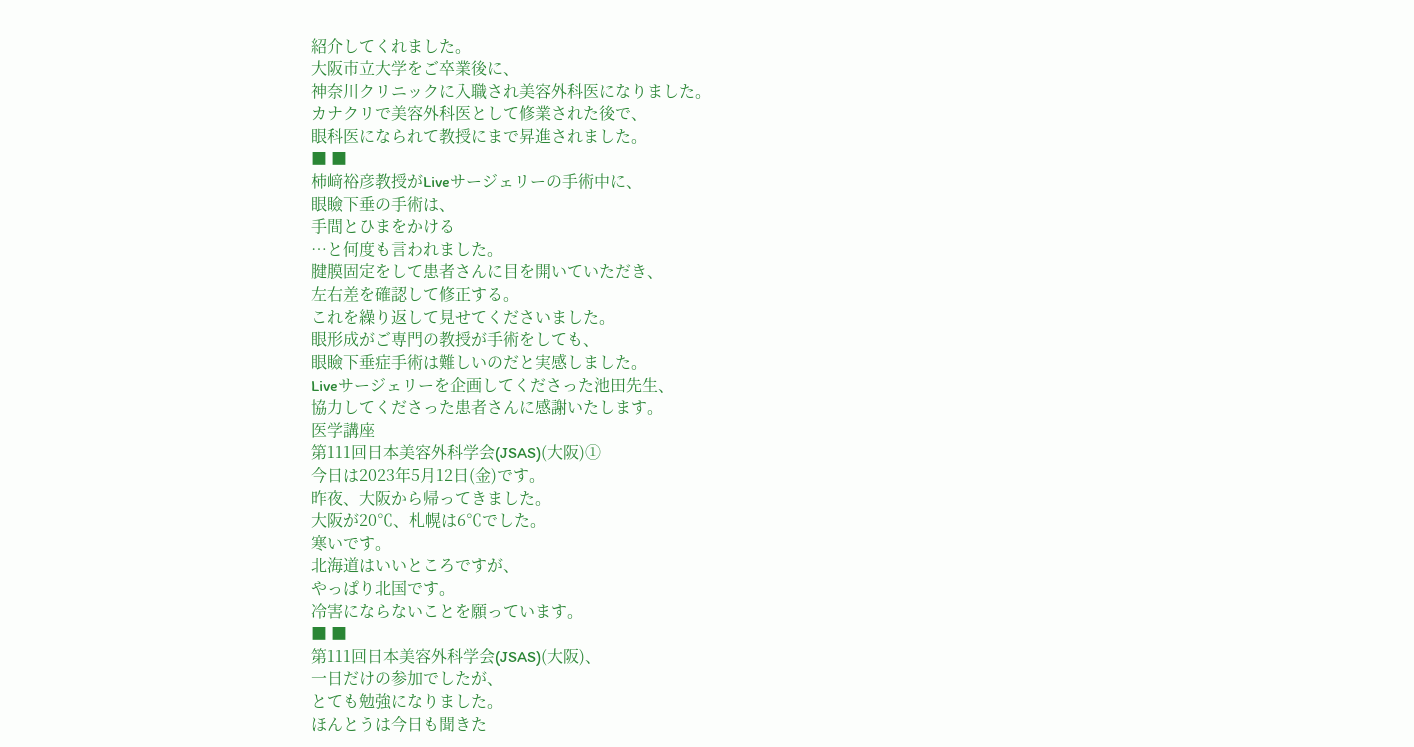紹介してくれました。
大阪市立大学をご卒業後に、
神奈川クリニックに入職され美容外科医になりました。
カナクリで美容外科医として修業された後で、
眼科医になられて教授にまで昇進されました。
■ ■
柿﨑裕彦教授がLiveサージェリーの手術中に、
眼瞼下垂の手術は、
手間とひまをかける
…と何度も言われました。
腱膜固定をして患者さんに目を開いていただき、
左右差を確認して修正する。
これを繰り返して見せてくださいました。
眼形成がご専門の教授が手術をしても、
眼瞼下垂症手術は難しいのだと実感しました。
Liveサージェリーを企画してくださった池田先生、
協力してくださった患者さんに感謝いたします。
医学講座
第111回日本美容外科学会(JSAS)(大阪)①
今日は2023年5月12日(金)です。
昨夜、大阪から帰ってきました。
大阪が20℃、札幌は6℃でした。
寒いです。
北海道はいいところですが、
やっぱり北国です。
冷害にならないことを願っています。
■ ■
第111回日本美容外科学会(JSAS)(大阪)、
一日だけの参加でしたが、
とても勉強になりました。
ほんとうは今日も聞きた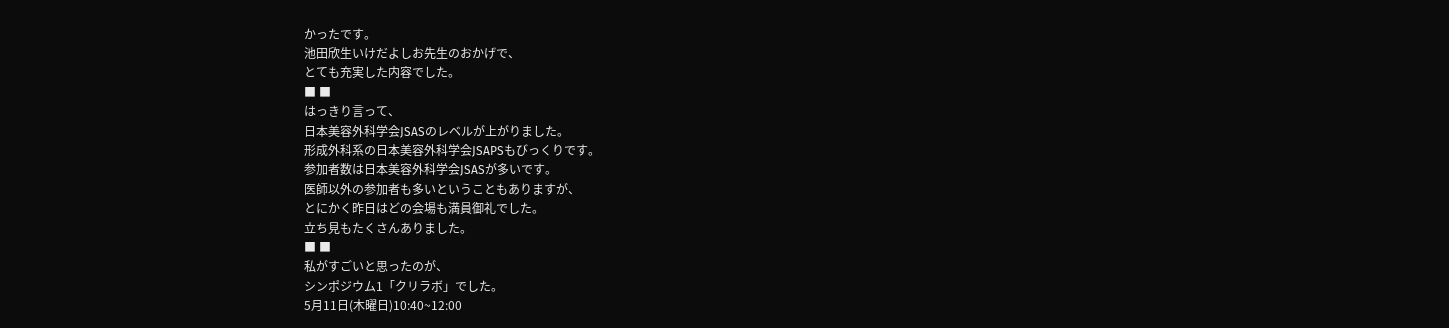かったです。
池田欣生いけだよしお先生のおかげで、
とても充実した内容でした。
■ ■
はっきり言って、
日本美容外科学会JSASのレベルが上がりました。
形成外科系の日本美容外科学会JSAPSもびっくりです。
参加者数は日本美容外科学会JSASが多いです。
医師以外の参加者も多いということもありますが、
とにかく昨日はどの会場も満員御礼でした。
立ち見もたくさんありました。
■ ■
私がすごいと思ったのが、
シンポジウム1「クリラボ」でした。
5月11日(木曜日)10:40~12:00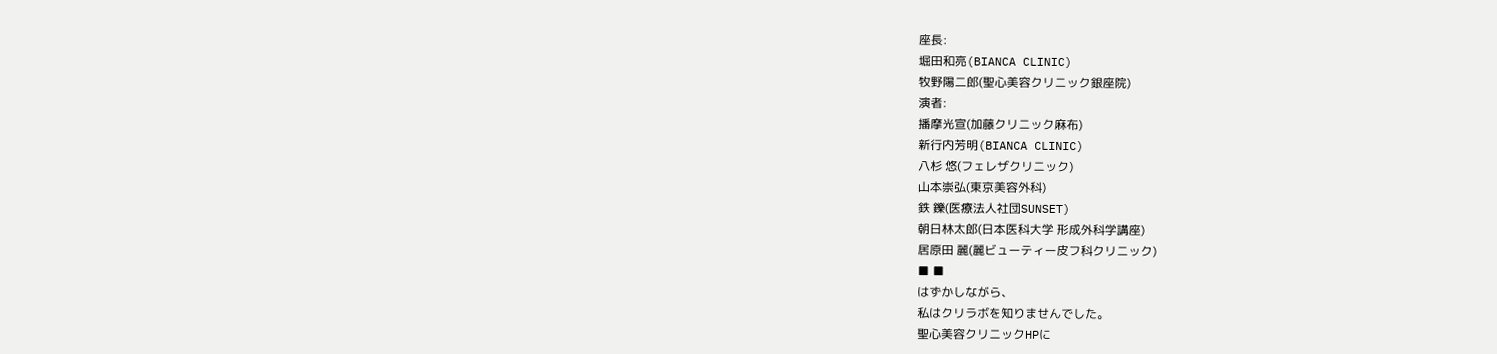座長:
堀田和亮(BIANCA CLINIC)
牧野陽二郎(聖心美容クリニック銀座院)
演者:
播摩光宣(加藤クリニック麻布)
新行内芳明(BIANCA CLINIC)
八杉 悠(フェレザクリニック)
山本崇弘(東京美容外科)
鉄 鑠(医療法人社団SUNSET)
朝日林太郎(日本医科大学 形成外科学講座)
居原田 麗(麗ビューティー皮フ科クリニック)
■ ■
はずかしながら、
私はクリラボを知りませんでした。
聖心美容クリニックHPに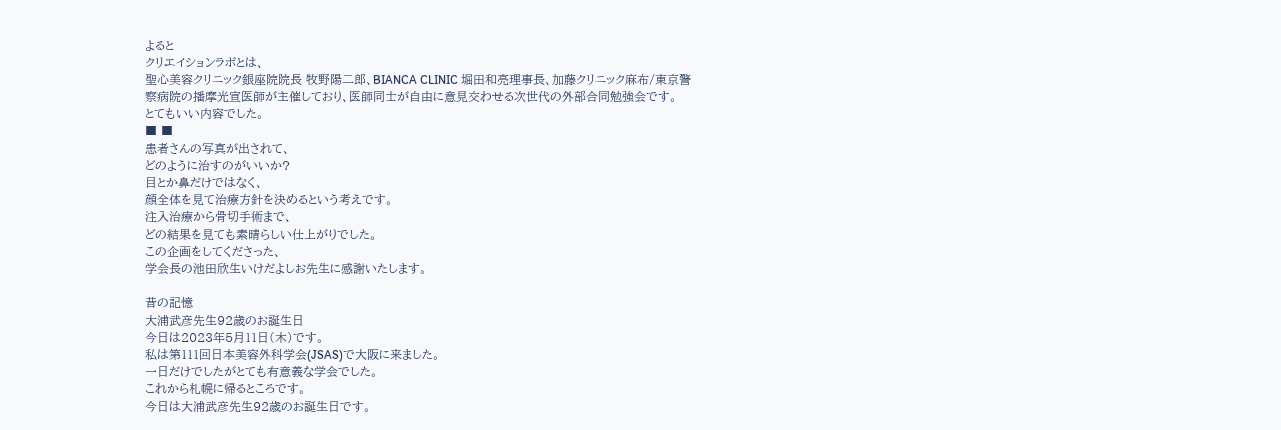よると
クリエイションラボとは、
聖心美容クリニック銀座院院長 牧野陽二郎、BIANCA CLINIC 堀田和亮理事長、加藤クリニック麻布/東京警察病院の播摩光宣医師が主催しており、医師同士が自由に意見交わせる次世代の外部合同勉強会です。
とてもいい内容でした。
■ ■
患者さんの写真が出されて、
どのように治すのがいいか?
目とか鼻だけではなく、
顔全体を見て治療方針を決めるという考えです。
注入治療から骨切手術まで、
どの結果を見ても素晴らしい仕上がりでした。
この企画をしてくださった、
学会長の池田欣生いけだよしお先生に感謝いたします。

昔の記憶
大浦武彦先生92歳のお誕生日
今日は2023年5月11日(木)です。
私は第111回日本美容外科学会(JSAS)で大阪に来ました。
一日だけでしたがとても有意義な学会でした。
これから札幌に帰るところです。
今日は大浦武彦先生92歳のお誕生日です。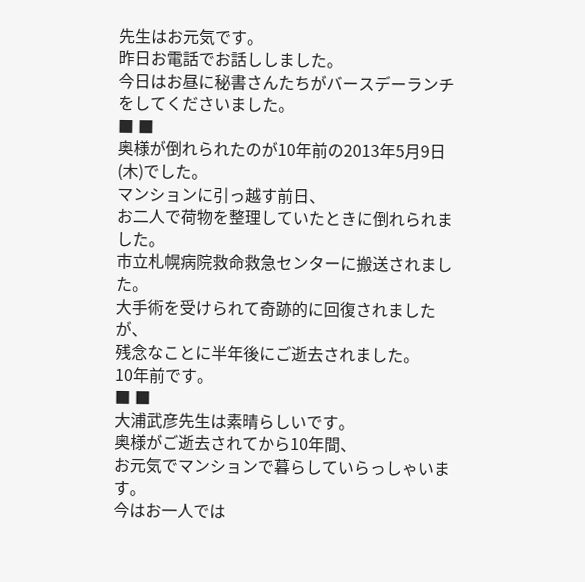先生はお元気です。
昨日お電話でお話ししました。
今日はお昼に秘書さんたちがバースデーランチをしてくださいました。
■ ■
奥様が倒れられたのが10年前の2013年5月9日(木)でした。
マンションに引っ越す前日、
お二人で荷物を整理していたときに倒れられました。
市立札幌病院救命救急センターに搬送されました。
大手術を受けられて奇跡的に回復されましたが、
残念なことに半年後にご逝去されました。
10年前です。
■ ■
大浦武彦先生は素晴らしいです。
奥様がご逝去されてから10年間、
お元気でマンションで暮らしていらっしゃいます。
今はお一人では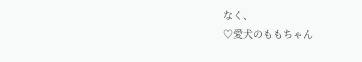なく、
♡愛犬のももちゃん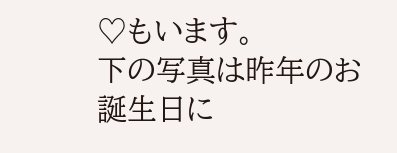♡もいます。
下の写真は昨年のお誕生日に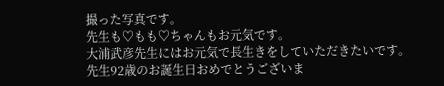撮った写真です。
先生も♡もも♡ちゃんもお元気です。
大浦武彦先生にはお元気で長生きをしていただきたいです。
先生92歳のお誕生日おめでとうございま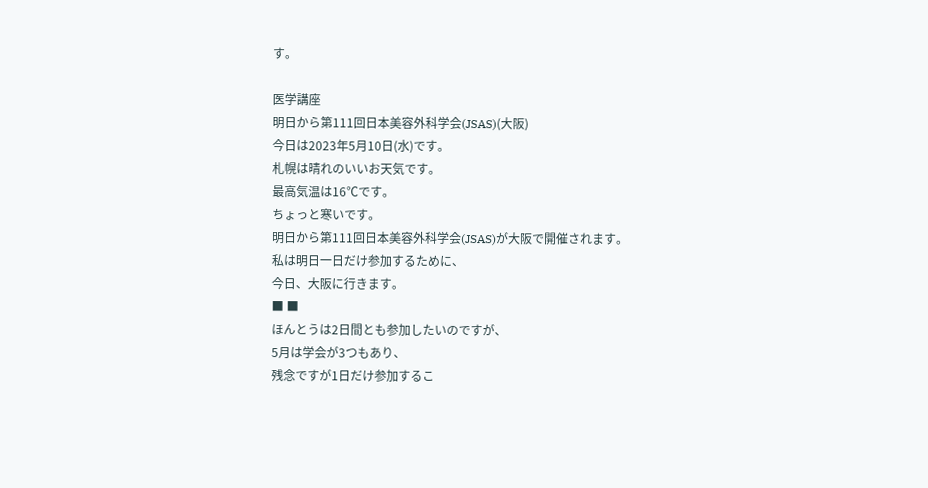す。

医学講座
明日から第111回日本美容外科学会(JSAS)(大阪)
今日は2023年5月10日(水)です。
札幌は晴れのいいお天気です。
最高気温は16℃です。
ちょっと寒いです。
明日から第111回日本美容外科学会(JSAS)が大阪で開催されます。
私は明日一日だけ参加するために、
今日、大阪に行きます。
■ ■
ほんとうは2日間とも参加したいのですが、
5月は学会が3つもあり、
残念ですが1日だけ参加するこ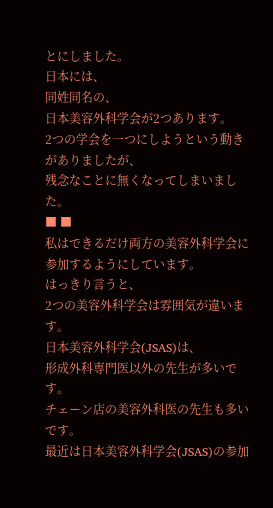とにしました。
日本には、
同姓同名の、
日本美容外科学会が2つあります。
2つの学会を一つにしようという動きがありましたが、
残念なことに無くなってしまいました。
■ ■
私はできるだけ両方の美容外科学会に参加するようにしています。
はっきり言うと、
2つの美容外科学会は雰囲気が違います。
日本美容外科学会(JSAS)は、
形成外科専門医以外の先生が多いです。
チェーン店の美容外科医の先生も多いです。
最近は日本美容外科学会(JSAS)の参加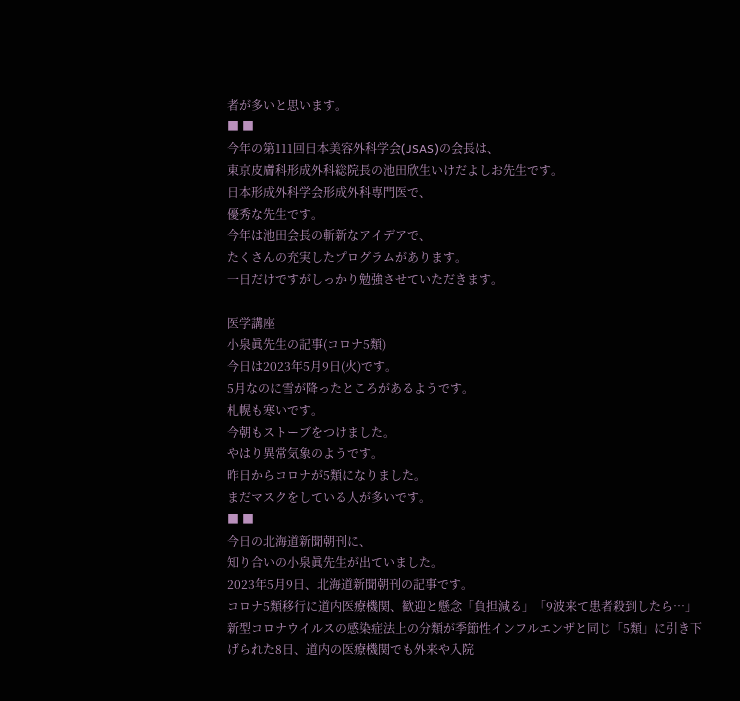者が多いと思います。
■ ■
今年の第111回日本美容外科学会(JSAS)の会長は、
東京皮膚科形成外科総院長の池田欣生いけだよしお先生です。
日本形成外科学会形成外科専門医で、
優秀な先生です。
今年は池田会長の斬新なアイデアで、
たくさんの充実したプログラムがあります。
一日だけですがしっかり勉強させていただきます。

医学講座
小泉眞先生の記事(コロナ5類)
今日は2023年5月9日(火)です。
5月なのに雪が降ったところがあるようです。
札幌も寒いです。
今朝もストーブをつけました。
やはり異常気象のようです。
昨日からコロナが5類になりました。
まだマスクをしている人が多いです。
■ ■
今日の北海道新聞朝刊に、
知り合いの小泉眞先生が出ていました。
2023年5月9日、北海道新聞朝刊の記事です。
コロナ5類移行に道内医療機関、歓迎と懸念「負担減る」「9波来て患者殺到したら…」
新型コロナウイルスの感染症法上の分類が季節性インフルエンザと同じ「5類」に引き下げられた8日、道内の医療機関でも外来や入院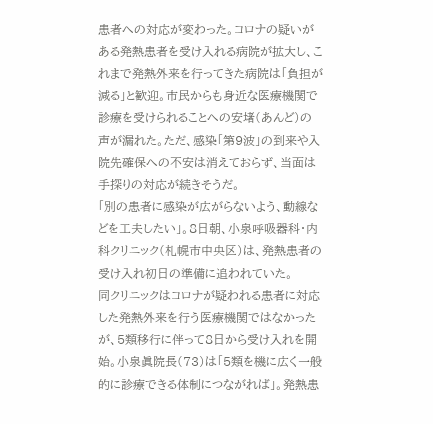患者への対応が変わった。コロナの疑いがある発熱患者を受け入れる病院が拡大し、これまで発熱外来を行ってきた病院は「負担が減る」と歓迎。市民からも身近な医療機関で診療を受けられることへの安堵(あんど)の声が漏れた。ただ、感染「第9波」の到来や入院先確保への不安は消えておらず、当面は手探りの対応が続きそうだ。
「別の患者に感染が広がらないよう、動線などを工夫したい」。8日朝、小泉呼吸器科・内科クリニック(札幌市中央区)は、発熱患者の受け入れ初日の準備に追われていた。
同クリニックはコロナが疑われる患者に対応した発熱外来を行う医療機関ではなかったが、5類移行に伴って8日から受け入れを開始。小泉眞院長(73)は「5類を機に広く一般的に診療できる体制につながれば」。発熱患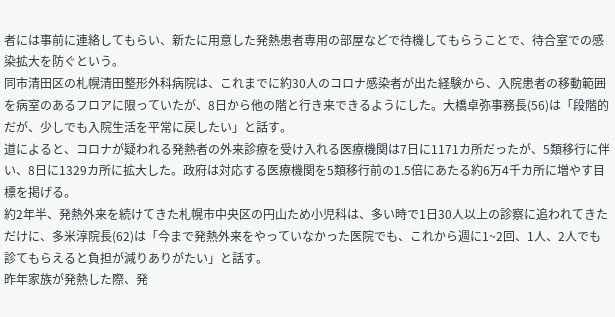者には事前に連絡してもらい、新たに用意した発熱患者専用の部屋などで待機してもらうことで、待合室での感染拡大を防ぐという。
同市清田区の札幌清田整形外科病院は、これまでに約30人のコロナ感染者が出た経験から、入院患者の移動範囲を病室のあるフロアに限っていたが、8日から他の階と行き来できるようにした。大橋卓弥事務長(56)は「段階的だが、少しでも入院生活を平常に戻したい」と話す。
道によると、コロナが疑われる発熱者の外来診療を受け入れる医療機関は7日に1171カ所だったが、5類移行に伴い、8日に1329カ所に拡大した。政府は対応する医療機関を5類移行前の1.5倍にあたる約6万4千カ所に増やす目標を掲げる。
約2年半、発熱外来を続けてきた札幌市中央区の円山ため小児科は、多い時で1日30人以上の診察に追われてきただけに、多米淳院長(62)は「今まで発熱外来をやっていなかった医院でも、これから週に1~2回、1人、2人でも診てもらえると負担が減りありがたい」と話す。
昨年家族が発熱した際、発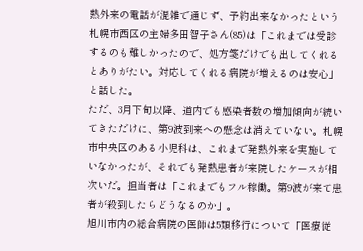熱外来の電話が混雑で通じず、予約出来なかったという札幌市西区の主婦多田智子さん(85)は「これまでは受診するのも難しかったので、処方箋だけでも出してくれるとありがたい。対応してくれる病院が増えるのは安心」と話した。
ただ、3月下旬以降、道内でも感染者数の増加傾向が続いてきただけに、第9波到来への懸念は消えていない。札幌市中央区のある小児科は、これまで発熱外来を実施していなかったが、それでも発熱患者が来院したケースが相次いだ。担当者は「これまでもフル稼働。第9波が来て患者が殺到したらどうなるのか」。
旭川市内の総合病院の医師は5類移行について「医療従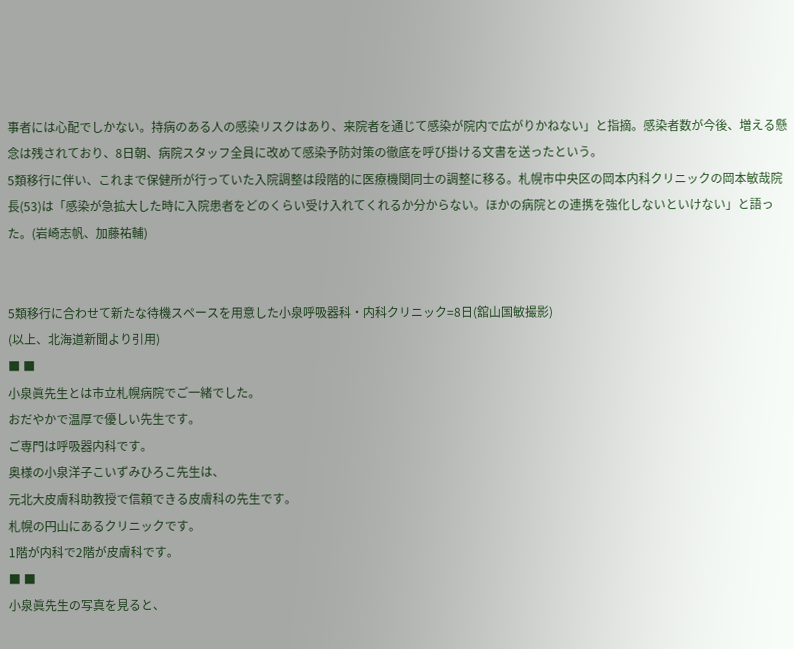事者には心配でしかない。持病のある人の感染リスクはあり、来院者を通じて感染が院内で広がりかねない」と指摘。感染者数が今後、増える懸念は残されており、8日朝、病院スタッフ全員に改めて感染予防対策の徹底を呼び掛ける文書を送ったという。
5類移行に伴い、これまで保健所が行っていた入院調整は段階的に医療機関同士の調整に移る。札幌市中央区の岡本内科クリニックの岡本敏哉院長(53)は「感染が急拡大した時に入院患者をどのくらい受け入れてくれるか分からない。ほかの病院との連携を強化しないといけない」と語った。(岩崎志帆、加藤祐輔)


5類移行に合わせて新たな待機スペースを用意した小泉呼吸器科・内科クリニック=8日(舘山国敏撮影)
(以上、北海道新聞より引用)
■ ■
小泉眞先生とは市立札幌病院でご一緒でした。
おだやかで温厚で優しい先生です。
ご専門は呼吸器内科です。
奥様の小泉洋子こいずみひろこ先生は、
元北大皮膚科助教授で信頼できる皮膚科の先生です。
札幌の円山にあるクリニックです。
1階が内科で2階が皮膚科です。
■ ■
小泉眞先生の写真を見ると、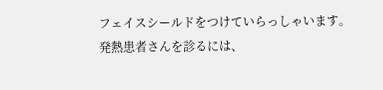フェイスシールドをつけていらっしゃいます。
発熱患者さんを診るには、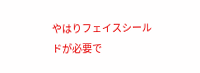やはりフェイスシールドが必要で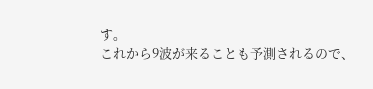す。
これから9波が来ることも予測されるので、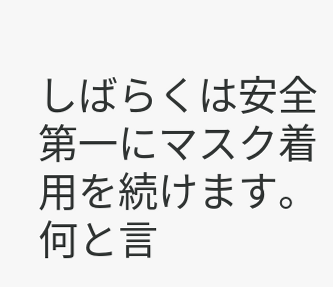しばらくは安全第一にマスク着用を続けます。
何と言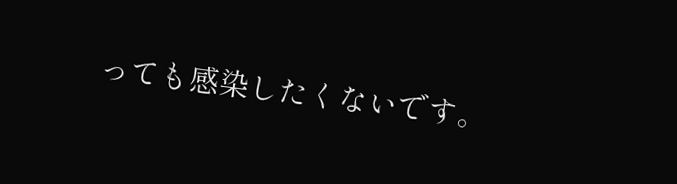っても感染したくないです。